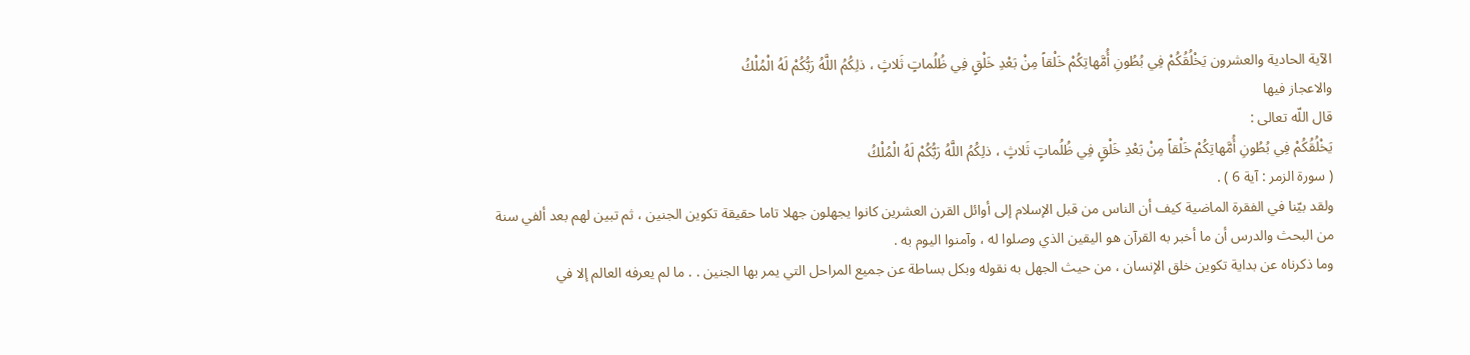الآية الحادية والعشرون يَخْلُقُكُمْ فِي بُطُونِ أُمَّهاتِكُمْ خَلْقاً مِنْ بَعْدِ خَلْقٍ فِي ظُلُماتٍ ثَلاثٍ ، ذلِكُمُ اللَّهُ رَبُّكُمْ لَهُ الْمُلْكُ
والاعجاز فيها
قال اللّه تعالى :
يَخْلُقُكُمْ فِي بُطُونِ أُمَّهاتِكُمْ خَلْقاً مِنْ بَعْدِ خَلْقٍ فِي ظُلُماتٍ ثَلاثٍ ، ذلِكُمُ اللَّهُ رَبُّكُمْ لَهُ الْمُلْكُ
( سورة الزمر : آية 6 ) .
ولقد بيّنا في الفقرة الماضية كيف أن الناس من قبل الإسلام إلى أوائل القرن العشرين كانوا يجهلون جهلا تاما حقيقة تكوين الجنين ، ثم تبين لهم بعد ألفي سنة من البحث والدرس أن ما أخبر به القرآن هو اليقين الذي وصلوا له ، وآمنوا اليوم به .
وما ذكرناه عن بداية تكوين خلق الإنسان ، من حيث الجهل به نقوله وبكل بساطة عن جميع المراحل التي يمر بها الجنين . . ما لم يعرفه العالم إلا في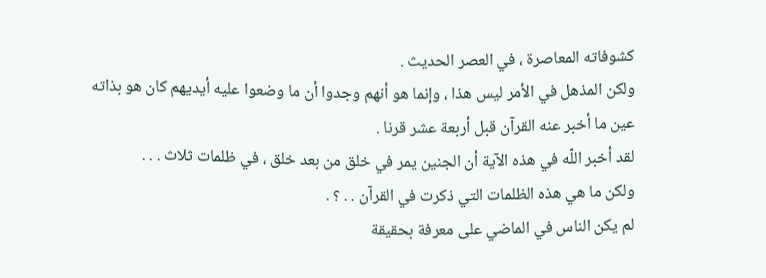كشوفاته المعاصرة ، في العصر الحديث .
ولكن المذهل في الأمر ليس هذا ، وإنما هو أنهم وجدوا أن ما وضعوا عليه أيديهم كان هو بذاته عين ما أخبر عنه القرآن قبل أربعة عشر قرنا .
لقد أخبر اللّه في هذه الآية أن الجنين يمر في خلق من بعد خلق ، في ظلمات ثلاث . . .
ولكن ما هي هذه الظلمات التي ذكرت في القرآن . . ؟ .
لم يكن الناس في الماضي على معرفة بحقيقة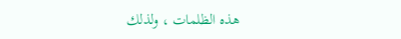هذه الظلمات ، ولذلك